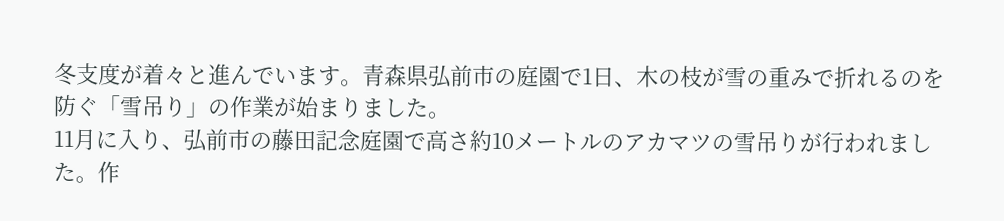冬支度が着々と進んでいます。青森県弘前市の庭園で1日、木の枝が雪の重みで折れるのを防ぐ「雪吊り」の作業が始まりました。
11月に入り、弘前市の藤田記念庭園で高さ約10メートルのアカマツの雪吊りが行われました。作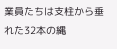業員たちは支柱から垂れた32本の縄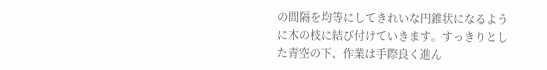の間隔を均等にしてきれいな円錐状になるように木の枝に結び付けていきます。すっきりとした青空の下、作業は手際良く進ん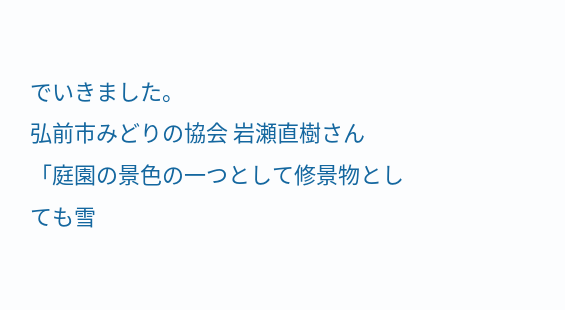でいきました。
弘前市みどりの協会 岩瀬直樹さん
「庭園の景色の一つとして修景物としても雪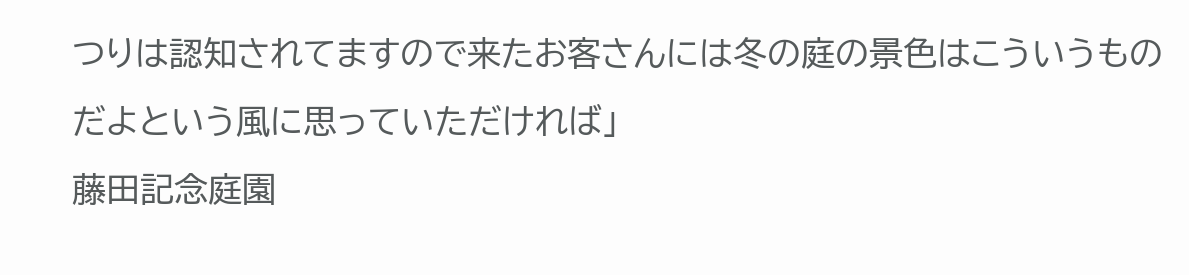つりは認知されてますので来たお客さんには冬の庭の景色はこういうものだよという風に思っていただければ」
藤田記念庭園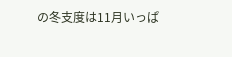の冬支度は11月いっぱ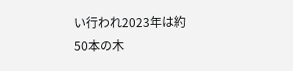い行われ2023年は約50本の木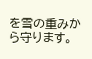を雪の重みから守ります。